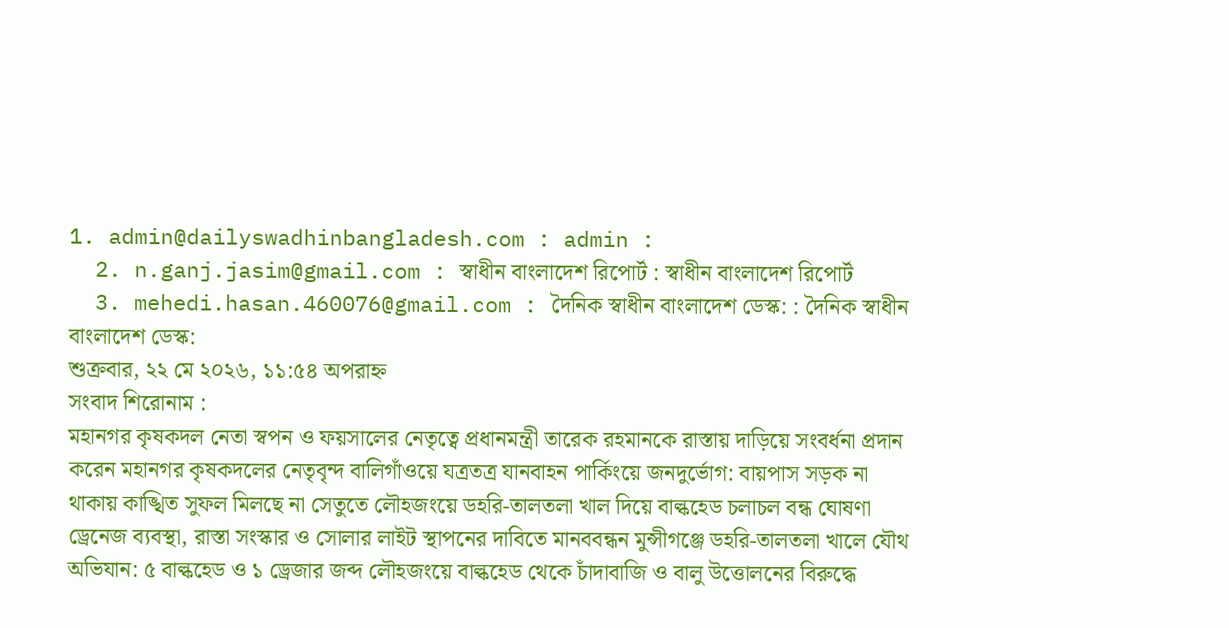1. admin@dailyswadhinbangladesh.com : admin :
  2. n.ganj.jasim@gmail.com : স্বাধীন বাংলাদেশ রিপোর্ট : স্বাধীন বাংলাদেশ রিপোর্ট
  3. mehedi.hasan.460076@gmail.com : দৈনিক স্বাধীন বাংলাদেশ ডেস্ক: : দৈনিক স্বাধীন বাংলাদেশ ডেস্ক:
শুক্রবার, ২২ মে ২০২৬, ১১:৫৪ অপরাহ্ন
সংবাদ শিরোনাম :
মহানগর কৃষকদল নেতা স্বপন ও ফয়সালের নেতৃত্বে প্রধানমন্ত্রী তারেক রহমানকে রাস্তায় দাড়িয়ে সংবর্ধনা প্রদান করেন মহানগর কৃষকদলের নেতৃবৃন্দ বালিগাঁওয়ে যত্রতত্র যানবাহন পার্কিংয়ে জনদুর্ভোগ: বায়পাস সড়ক না থাকায় কাঙ্খিত সুফল মিলছে না সেতুতে লৌহজংয়ে ডহরি-তালতলা খাল দিয়ে বাল্কহেড চলাচল বন্ধ ঘোষণা ড্রেনেজ ব্যবস্থা, রাস্তা সংস্কার ও সোলার লাইট স্থাপনের দাবিতে মানববন্ধন মুন্সীগঞ্জে ডহরি-তালতলা খালে যৌথ অভিযান: ৫ বাল্কহেড ও ১ ড্রেজার জব্দ লৌহজংয়ে বাল্কহেড থেকে চাঁদাবাজি ও বালু উত্তোলনের বিরুদ্ধে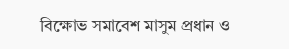বিক্ষোভ সমাবেশ মাসুম প্রধান ও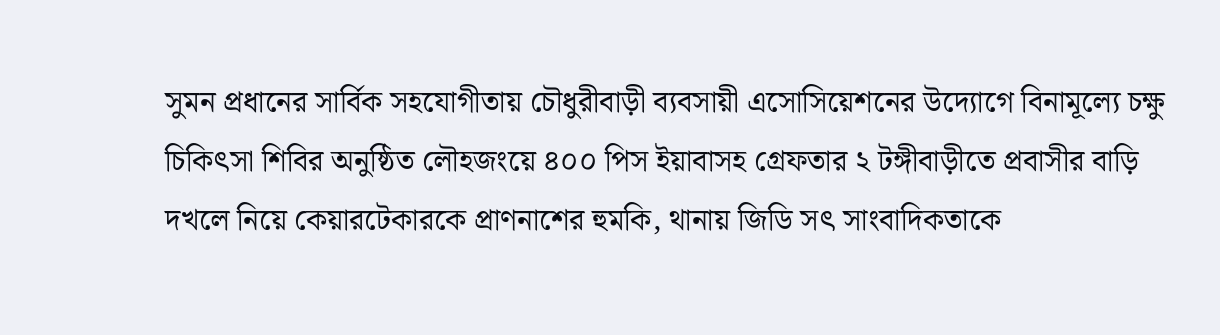সুমন প্রধানের সার্বিক সহযোগীতায় চৌধুরীবাড়ী ব্যবসায়ী এসোসিয়েশনের উদ্যোগে বিনামূল্যে চক্ষু চিকিৎসা শিবির অনুষ্ঠিত লৌহজংয়ে ৪০০ পিস ইয়াবাসহ গ্রেফতার ২ টঙ্গীবাড়ীতে প্রবাসীর বাড়ি দখলে নিয়ে কেয়ারটেকারকে প্রাণনাশের হুমকি, থানায় জিডি সৎ সাংবাদিকতাকে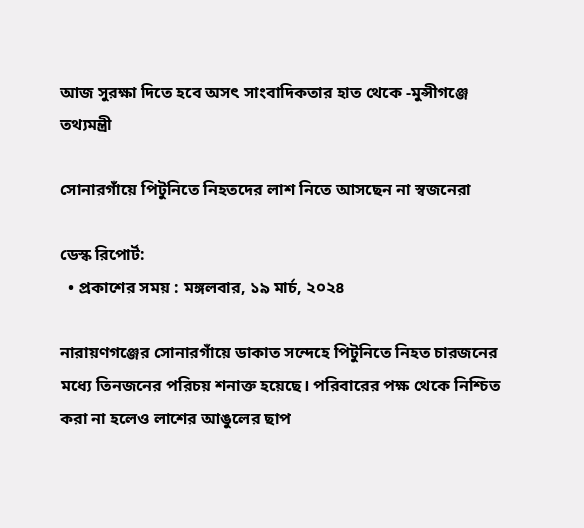আজ সুরক্ষা দিতে হবে অসৎ সাংবাদিকতার হাত থেকে -মুন্সীগঞ্জে তথ্যমন্ত্রী

সোনারগাঁয়ে পিটুনিতে নিহতদের লাশ নিতে আসছেন না স্বজনেরা

ডেস্ক রিপোর্ট:
  • প্রকাশের সময় : মঙ্গলবার, ১৯ মার্চ, ২০২৪

নারায়ণগঞ্জের সোনারগাঁয়ে ডাকাত সন্দেহে পিটুনিতে নিহত চারজনের মধ্যে তিনজনের পরিচয় শনাক্ত হয়েছে। পরিবারের পক্ষ থেকে নিশ্চিত করা না হলেও লাশের আঙুলের ছাপ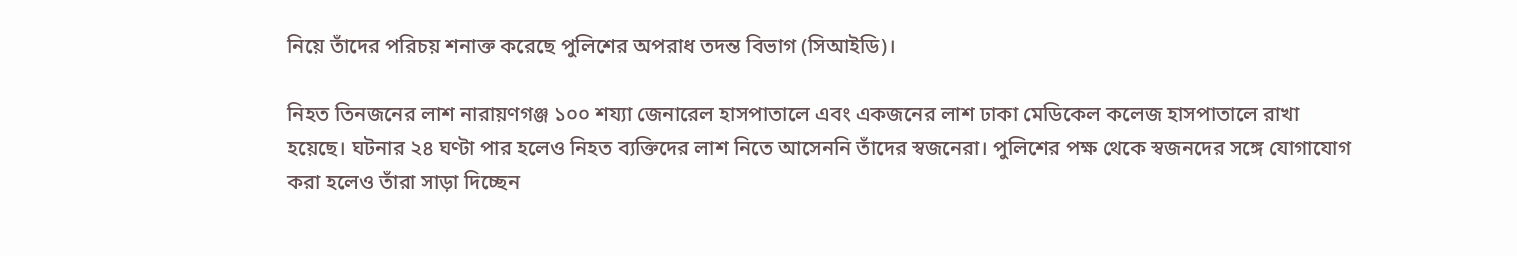নিয়ে তাঁদের পরিচয় শনাক্ত করেছে পুলিশের অপরাধ তদন্ত বিভাগ (সিআইডি)।

নিহত তিনজনের লাশ নারায়ণগঞ্জ ১০০ শয্যা জেনারেল হাসপাতালে এবং একজনের লাশ ঢাকা মেডিকেল কলেজ হাসপাতালে রাখা হয়েছে। ঘটনার ২৪ ঘণ্টা পার হলেও নিহত ব্যক্তিদের লাশ নিতে আসেননি তাঁদের স্বজনেরা। পুলিশের পক্ষ থেকে স্বজনদের সঙ্গে যোগাযোগ করা হলেও তাঁরা সাড়া দিচ্ছেন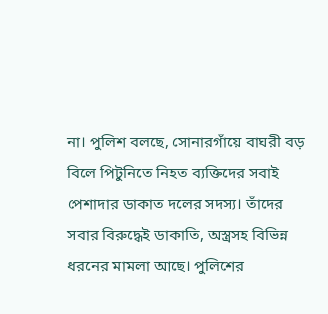না। পুলিশ বলছে, সোনারগাঁয়ে বাঘরী বড় বিলে পিটুনিতে নিহত ব্যক্তিদের সবাই পেশাদার ডাকাত দলের সদস্য। তাঁদের সবার বিরুদ্ধেই ডাকাতি, অস্ত্রসহ বিভিন্ন ধরনের মামলা আছে। পুলিশের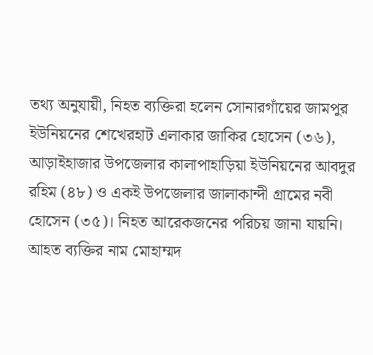তথ্য অনুযায়ী, নিহত ব্যক্তিরা হলেন সোনারগাঁয়ের জামপুর ইউনিয়নের শেখেরহাট এলাকার জাকির হোসেন (৩৬), আড়াইহাজার উপজেলার কালাপাহাড়িয়া ইউনিয়নের আবদুর রহিম (৪৮) ও একই উপজেলার জালাকান্দী গ্রামের নবী হোসেন (৩৫)। নিহত আরেকজনের পরিচয় জানা যায়নি। আহত ব্যক্তির নাম মোহাম্মদ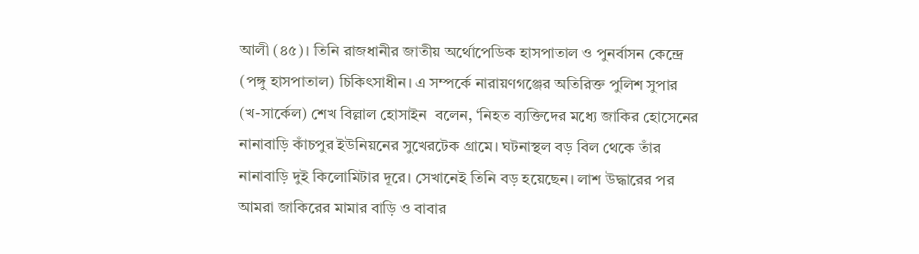আলী (৪৫)। তিনি রাজধানীর জাতীয় অর্থোপেডিক হাসপাতাল ও পুনর্বাসন কেন্দ্রে (পঙ্গু হাসপাতাল) চিকিৎসাধীন। এ সম্পর্কে নারায়ণগঞ্জের অতিরিক্ত পুলিশ সুপার (খ-সার্কেল) শেখ বিল্লাল হোসাইন  বলেন, ‘নিহত ব্যক্তিদের মধ্যে জাকির হোসেনের নানাবাড়ি কাঁচপুর ইউনিয়নের সুখেরটেক গ্রামে। ঘটনাস্থল বড় বিল থেকে তাঁর নানাবাড়ি দুই কিলোমিটার দূরে। সেখানেই তিনি বড় হয়েছেন। লাশ উদ্ধারের পর আমরা জাকিরের মামার বাড়ি ও বাবার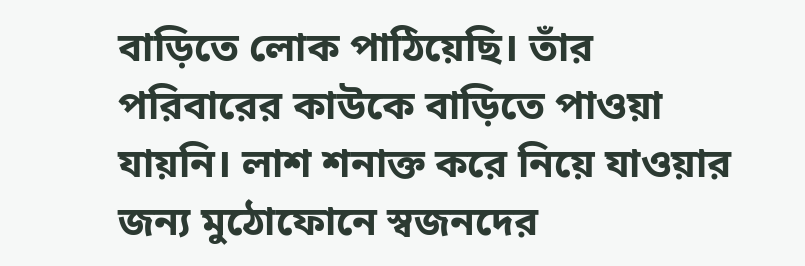বাড়িতে লোক পাঠিয়েছি। তাঁর পরিবারের কাউকে বাড়িতে পাওয়া যায়নি। লাশ শনাক্ত করে নিয়ে যাওয়ার জন্য মুঠোফোনে স্বজনদের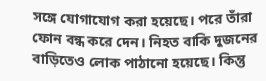সঙ্গে যোগাযোগ করা হয়েছে। পরে তাঁরা ফোন বন্ধ করে দেন। নিহত বাকি দুজনের বাড়িতেও লোক পাঠানো হয়েছে। কিন্তু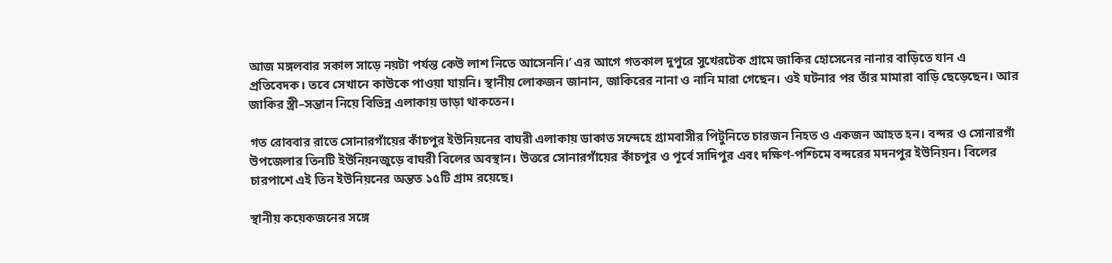আজ মঙ্গলবার সকাল সাড়ে নয়টা পর্যন্ত কেউ লাশ নিতে আসেননি।’ এর আগে গতকাল দুপুরে সুখেরটেক গ্রামে জাকির হোসেনের নানার বাড়িতে যান এ প্রতিবেদক। তবে সেখানে কাউকে পাওয়া যায়নি। স্থানীয় লোকজন জানান, জাকিরের নানা ও নানি মারা গেছেন। ওই ঘটনার পর তাঁর মামারা বাড়ি ছেড়েছেন। আর জাকির স্ত্রী–সন্তান নিয়ে বিভিন্ন এলাকায় ভাড়া থাকতেন।

গত রোববার রাতে সোনারগাঁয়ের কাঁচপুর ইউনিয়নের বাঘরী এলাকায় ডাকাত সন্দেহে গ্রামবাসীর পিটুনিতে চারজন নিহত ও একজন আহত হন। বন্দর ও সোনারগাঁ উপজেলার তিনটি ইউনিয়নজুড়ে বাঘরী বিলের অবস্থান। উত্তরে সোনারগাঁয়ের কাঁচপুর ও পূর্বে সাদিপুর এবং দক্ষিণ-পশ্চিমে বন্দরের মদনপুর ইউনিয়ন। বিলের চারপাশে এই তিন ইউনিয়নের অন্তত ১৫টি গ্রাম রয়েছে।

স্থানীয় কয়েকজনের সঙ্গে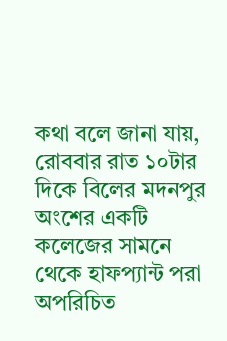কথা বলে জানা যায়, রোববার রাত ১০টার দিকে বিলের মদনপুর অংশের একটি কলেজের সামনে থেকে হাফপ্যান্ট পরা অপরিচিত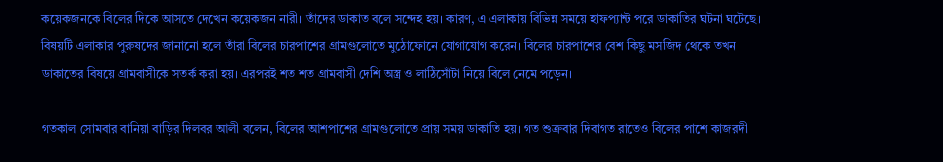কয়েকজনকে বিলের দিকে আসতে দেখেন কয়েকজন নারী। তাঁদের ডাকাত বলে সন্দেহ হয়। কারণ, এ এলাকায় বিভিন্ন সময়ে হাফপ্যান্ট পরে ডাকাতির ঘটনা ঘটেছে। বিষয়টি এলাকার পুরুষদের জানানো হলে তাঁরা বিলের চারপাশের গ্রামগুলোতে মুঠোফোনে যোগাযোগ করেন। বিলের চারপাশের বেশ কিছু মসজিদ থেকে তখন ডাকাতের বিষয়ে গ্রামবাসীকে সতর্ক করা হয়। এরপরই শত শত গ্রামবাসী দেশি অস্ত্র ও লাঠিসোঁটা নিয়ে বিলে নেমে পড়েন।

গতকাল সোমবার বানিয়া বাড়ির দিলবর আলী বলেন, বিলের আশপাশের গ্রামগুলোতে প্রায় সময় ডাকাতি হয়। গত শুক্রবার দিবাগত রাতেও বিলের পাশে কাজরদী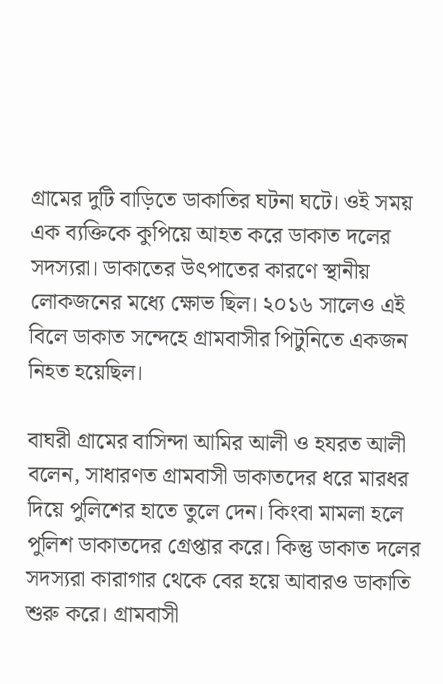গ্রামের দুটি বাড়িতে ডাকাতির ঘটনা ঘটে। ওই সময় এক ব্যক্তিকে কুপিয়ে আহত করে ডাকাত দলের সদস্যরা। ডাকাতের উৎপাতের কারণে স্থানীয় লোকজনের মধ্যে ক্ষোভ ছিল। ২০১৬ সালেও এই বিলে ডাকাত সন্দেহে গ্রামবাসীর পিটুনিতে একজন নিহত হয়েছিল।

বাঘরী গ্রামের বাসিন্দা আমির আলী ও হযরত আলী বলেন, সাধারণত গ্রামবাসী ডাকাতদের ধরে মারধর দিয়ে পুলিশের হাতে তুলে দেন। কিংবা মামলা হলে পুলিশ ডাকাতদের গ্রেপ্তার করে। কিন্তু ডাকাত দলের সদস্যরা কারাগার থেকে বের হয়ে আবারও ডাকাতি শুরু করে। গ্রামবাসী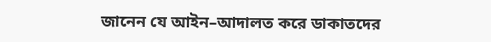জানেন যে আইন–আদালত করে ডাকাতদের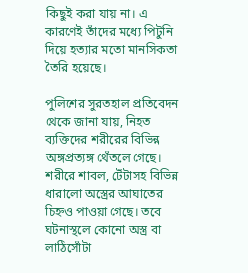কিছুই করা যায় না। এ কারণেই তাঁদের মধ্যে পিটুনি দিয়ে হত্যার মতো মানসিকতা তৈরি হয়েছে।

পুলিশের সুরতহাল প্রতিবেদন থেকে জানা যায়, নিহত ব্যক্তিদের শরীরের বিভিন্ন অঙ্গপ্রত্যঙ্গ থেঁতলে গেছে। শরীরে শাবল, টেঁটাসহ বিভিন্ন ধারালো অস্ত্রের আঘাতের চিহ্নও পাওয়া গেছে। তবে ঘটনাস্থলে কোনো অস্ত্র বা লাঠিসোঁটা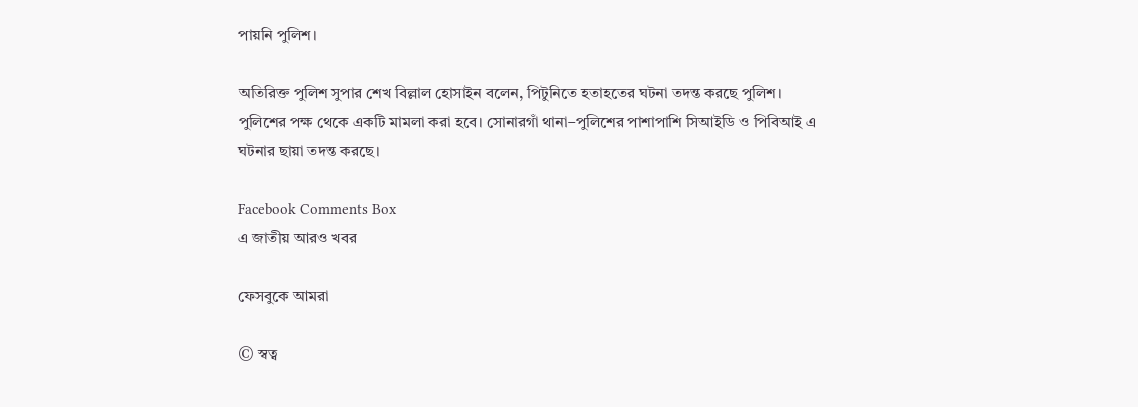পায়নি পুলিশ।

অতিরিক্ত পুলিশ সুপার শেখ বিল্লাল হোসাইন বলেন, পিটুনিতে হতাহতের ঘটনা তদন্ত করছে পুলিশ। পুলিশের পক্ষ থেকে একটি মামলা করা হবে। সোনারগাঁ থানা–পুলিশের পাশাপাশি সিআইডি ও পিবিআই এ ঘটনার ছায়া তদন্ত করছে।

Facebook Comments Box
এ জাতীয় আরও খবর

ফেসবুকে আমরা

© স্বত্ব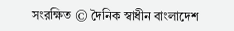সংরক্ষিত © দৈনিক স্বাধীন বাংলাদেশ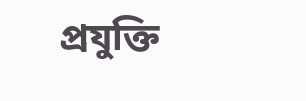প্রযুক্তি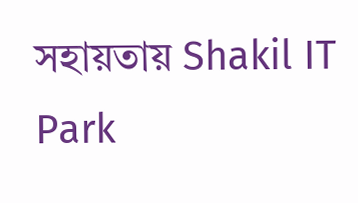সহায়তায় Shakil IT Park